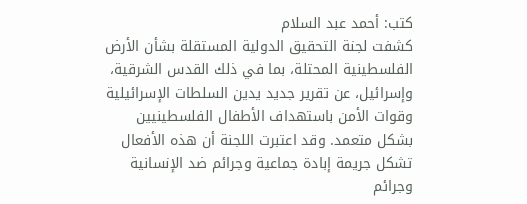كتب: أحمد عبد السلام
كشفت لجنة التحقيق الدولية المستقلة بشأن الأرض الفلسطينية المحتلة، بما في ذلك القدس الشرقية، وإسرائيل، عن تقرير جديد يدين السلطات الإسرائيلية وقوات الأمن باستهداف الأطفال الفلسطينيين بشكل متعمد. وقد اعتبرت اللجنة أن هذه الأفعال تشكل جريمة إبادة جماعية وجرائم ضد الإنسانية وجرائم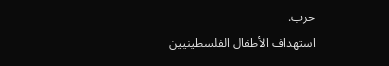حرب.
استهداف الأطفال الفلسطينيين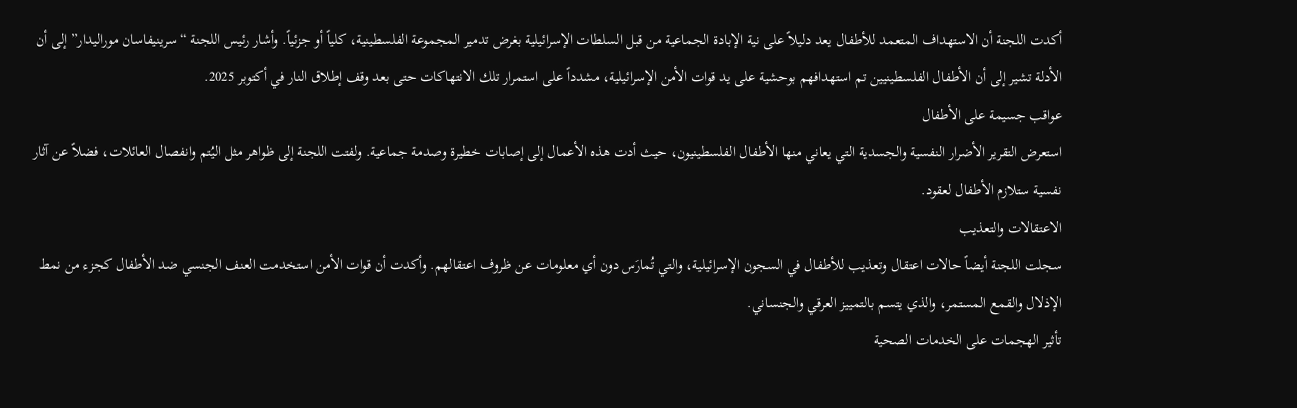أكدت اللجنة أن الاستهداف المتعمد للأطفال يعد دليلاً على نية الإبادة الجماعية من قبل السلطات الإسرائيلية بغرض تدمير المجموعة الفلسطينية، كلياً أو جزئياً. وأشار رئيس اللجنة “سرينيفاسان موراليدار” إلى أن الأدلة تشير إلى أن الأطفال الفلسطينيين تم استهدافهم بوحشية على يد قوات الأمن الإسرائيلية، مشدداً على استمرار تلك الانتهاكات حتى بعد وقف إطلاق النار في أكتوبر 2025.
عواقب جسيمة على الأطفال
استعرض التقرير الأضرار النفسية والجسدية التي يعاني منها الأطفال الفلسطينيون، حيث أدت هذه الأعمال إلى إصابات خطيرة وصدمة جماعية. ولفتت اللجنة إلى ظواهر مثل اليُتم وانفصال العائلات، فضلاً عن آثار نفسية ستلازم الأطفال لعقود.
الاعتقالات والتعذيب
سجلت اللجنة أيضاً حالات اعتقال وتعذيب للأطفال في السجون الإسرائيلية، والتي تُمارَس دون أي معلومات عن ظروف اعتقالهم. وأكدت أن قوات الأمن استخدمت العنف الجنسي ضد الأطفال كجزء من نمط الإذلال والقمع المستمر، والذي يتسم بالتمييز العرقي والجنساني.
تأثير الهجمات على الخدمات الصحية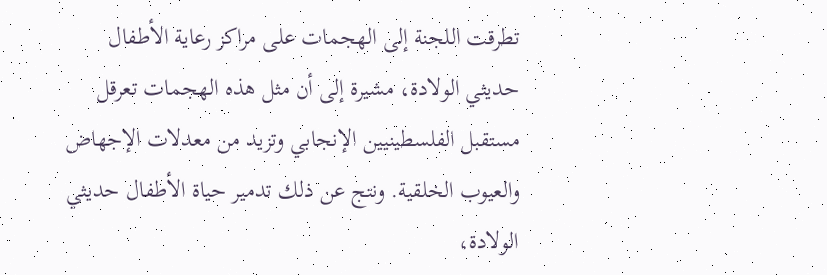تطرقت اللجنة إلى الهجمات على مراكز رعاية الأطفال حديثي الولادة، مشيرة إلى أن مثل هذه الهجمات تعرقل مستقبل الفلسطينيين الإنجابي وتزيد من معدلات الإجهاض والعيوب الخلقية. ونتج عن ذلك تدمير حياة الأطفال حديثي الولادة،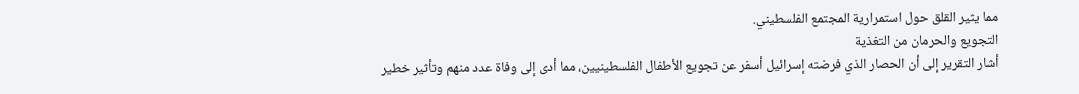مما يثير القلق حول استمرارية المجتمع الفلسطيني.
التجويع والحرمان من التغذية
أشار التقرير إلى أن الحصار الذي فرضته إسرائيل أسفر عن تجويع الأطفال الفلسطينيين، مما أدى إلى وفاة عدد منهم وتأثير خطير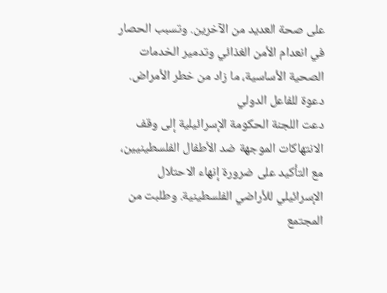على صحة العديد من الآخرين. وتسبب الحصار في انعدام الأمن الغذائي وتدمير الخدمات الصحية الأساسية، ما زاد من خطر الأمراض.
دعوة للفاعل الدولي
دعت اللجنة الحكومة الإسرائيلية إلى وقف الانتهاكات الموجهة ضد الأطفال الفلسطينيين، مع التأكيد على ضرورة إنهاء الاحتلال الإسرائيلي للأراضي الفلسطينية. وطلبت من المجتمع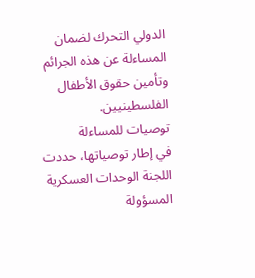الدولي التحرك لضمان المساءلة عن هذه الجرائم وتأمين حقوق الأطفال الفلسطينيين.
توصيات للمساءلة
في إطار توصياتها، حددت اللجنة الوحدات العسكرية المسؤولة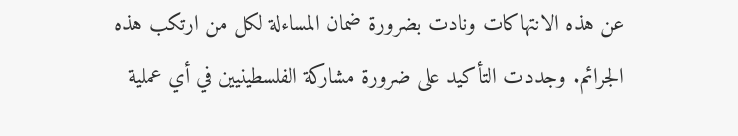عن هذه الانتهاكات ونادت بضرورة ضمان المساءلة لكل من ارتكب هذه الجرائم. وجددت التأكيد على ضرورة مشاركة الفلسطينيين في أي عملية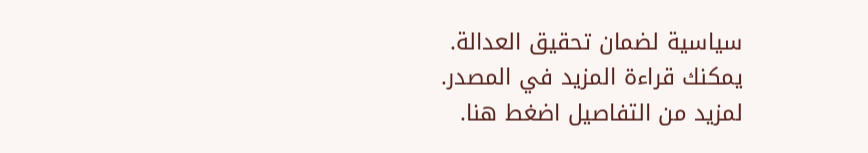سياسية لضمان تحقيق العدالة.
يمكنك قراءة المزيد في المصدر.
لمزيد من التفاصيل اضغط هنا.